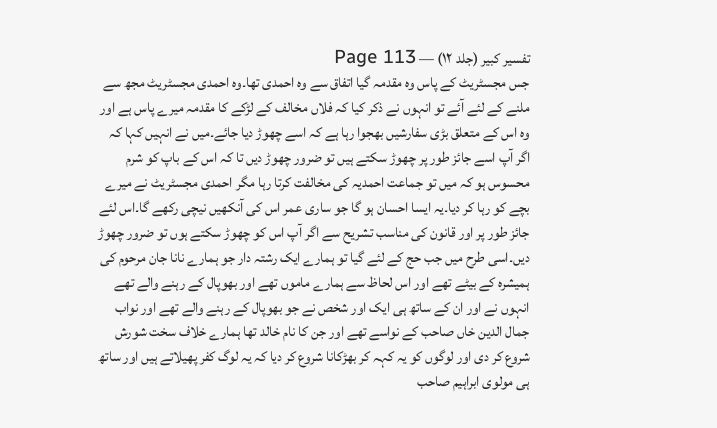تفسیر کبیر (جلد ۱۲) — Page 113
جس مجسٹریٹ کے پاس وہ مقدمہ گیا اتفاق سے وہ احمدی تھا۔وہ احمدی مجسٹریٹ مجھ سے ملنے کے لئے آئے تو انہوں نے ذکر کیا کہ فلاں مخالف کے لڑکے کا مقدمہ میرے پاس ہے اور وہ اس کے متعلق بڑی سفارشیں بھجوا رہا ہے کہ اسے چھوڑ دیا جائے۔میں نے انہیں کہا کہ اگر آپ اسے جائز طور پر چھوڑ سکتے ہیں تو ضرور چھوڑ دیں تا کہ اس کے باپ کو شرم محسوس ہو کہ میں تو جماعت احمدیہ کی مخالفت کرتا رہا مگر احمدی مجسٹریٹ نے میرے بچے کو رہا کر دیا۔یہ ایسا احسان ہو گا جو ساری عمر اس کی آنکھیں نیچی رکھے گا۔اس لئے جائز طور پر اور قانون کی مناسب تشریح سے اگر آپ اس کو چھوڑ سکتے ہوں تو ضرور چھوڑ دیں۔اسی طرح میں جب حج کے لئے گیا تو ہمارے ایک رشتہ دار جو ہمارے نانا جان مرحوم کی ہمیشرہ کے بیٹے تھے اور اس لحاظ سے ہمارے ماموں تھے اور بھوپال کے رہنے والے تھے انہوں نے اور ان کے ساتھ ہی ایک اور شخص نے جو بھوپال کے رہنے والے تھے اور نواب جمال الدین خاں صاحب کے نواسے تھے اور جن کا نام خالد تھا ہمارے خلاف سخت شورش شروع کر دی اور لوگوں کو یہ کہہ کر بھڑکانا شروع کر دیا کہ یہ لوگ کفر پھیلاتے ہیں اور ساتھ ہی مولوی ابراہیم صاحب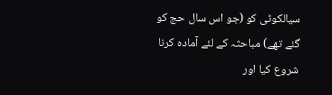سیالکوٹی کو (جو اس سال حج کو گئے تھے) مباحثہ کے لئے آمادہ کرنا شروع کیا اور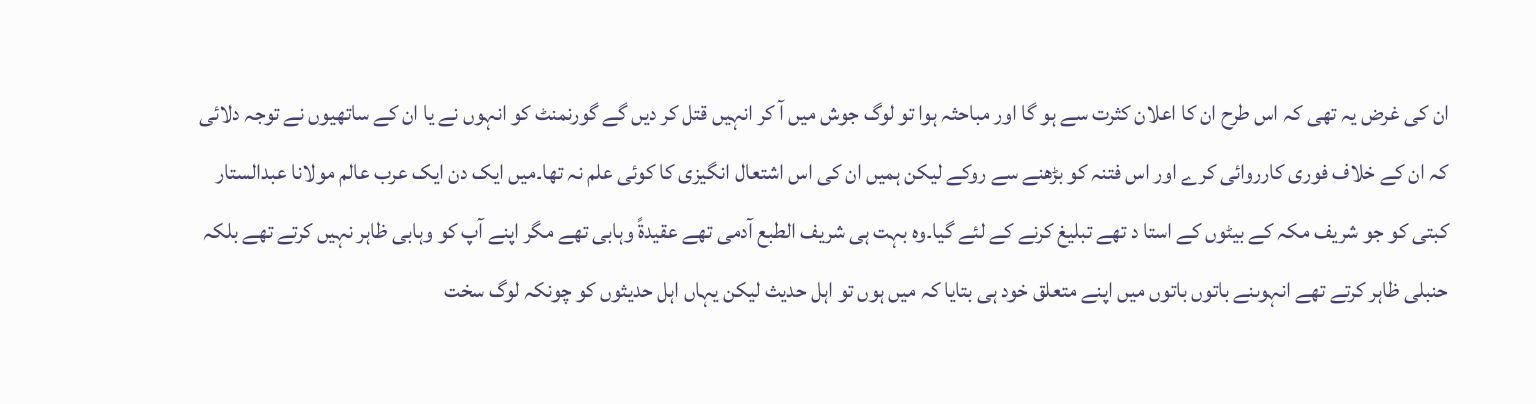ان کی غرض یہ تھی کہ اس طرح ان کا اعلان کثرت سے ہو گا اور مباحثہ ہوا تو لوگ جوش میں آ کر انہیں قتل کر دیں گے گورنمنٹ کو انہوں نے یا ان کے ساتھیوں نے توجہ دلائی کہ ان کے خلاف فوری کارروائی کرے اور اس فتنہ کو بڑھنے سے روکے لیکن ہمیں ان کی اس اشتعال انگیزی کا کوئی علم نہ تھا۔میں ایک دن ایک عرب عالم مولانا عبدالستار کبتی کو جو شریف مکہ کے بیٹوں کے استا د تھے تبلیغ کرنے کے لئے گیا۔وہ بہت ہی شریف الطبع آدمی تھے عقیدۃً وہابی تھے مگر اپنے آپ کو وہابی ظاہر نہیں کرتے تھے بلکہ حنبلی ظاہر کرتے تھے انہوںنے باتوں باتوں میں اپنے متعلق خود ہی بتایا کہ میں ہوں تو اہل حدیث لیکن یہاں اہل حدیثوں کو چونکہ لوگ سخت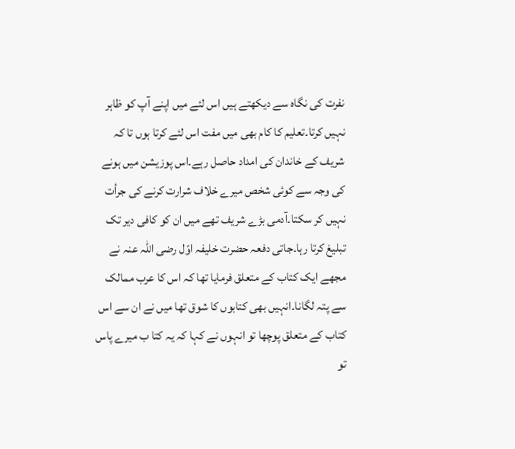نفرت کی نگاہ سے دیکھتے ہیں اس لئے میں اپنے آپ کو ظاہر نہیں کرتا۔تعلیم کا کام بھی میں مفت اس لئے کرتا ہوں تا کہ شریف کے خاندان کی امداد حاصل رہے۔اس پوزیشن میں ہونے کی وجہ سے کوئی شخص میرے خلاف شرارت کرنے کی جرأت نہیں کر سکتا۔آدمی بڑے شریف تھے میں ان کو کافی دیر تک تبلیغ کرتا رہا۔جاتی دفعہ حضرت خلیفہ اوّل رضی اللہ عنہ نے مجھے ایک کتاب کے متعلق فرمایا تھا کہ اس کا عرب ممالک سے پتہ لگانا۔انہیں بھی کتابوں کا شوق تھا میں نے ان سے اس کتاب کے متعلق پوچھا تو انہوں نے کہا کہ یہ کتا ب میرے پاس تو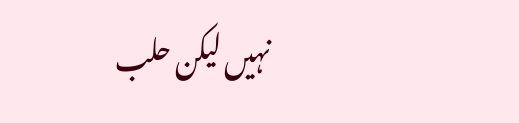نہیں لیکن حلب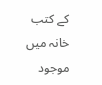کے کتب خانہ میں موجود